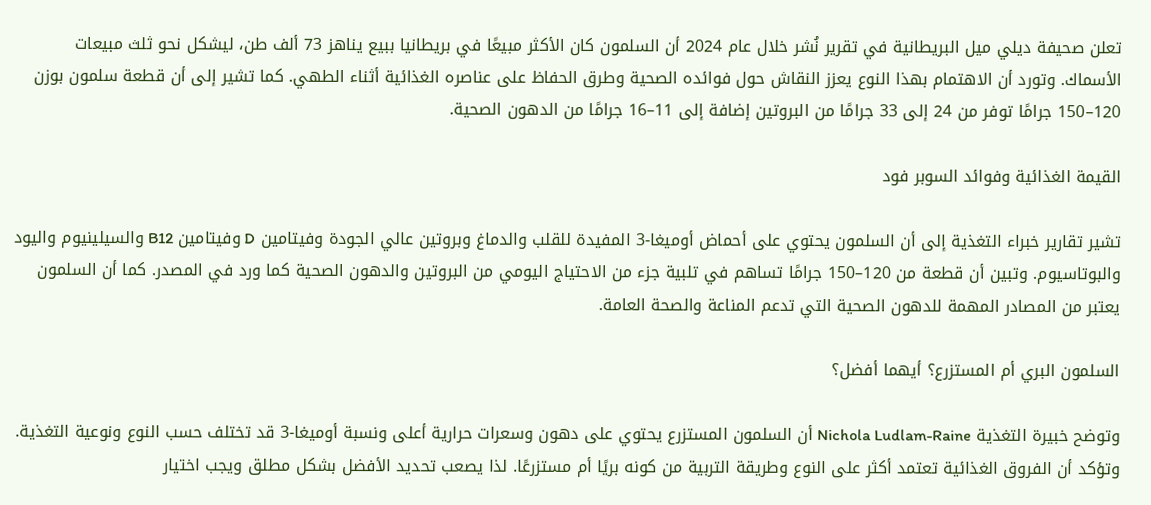تعلن صحيفة ديلي ميل البريطانية في تقرير نُشر خلال عام 2024 أن السلمون كان الأكثر مبيعًا في بريطانيا ببيع يناهز 73 ألف طن، ليشكل نحو ثلث مبيعات الأسماك. وتورد أن الاهتمام بهذا النوع يعزز النقاش حول فوائده الصحية وطرق الحفاظ على عناصره الغذائية أثناء الطهي. كما تشير إلى أن قطعة سلمون بوزن 120–150 جرامًا توفر من 24 إلى 33 جرامًا من البروتين إضافة إلى 11–16 جرامًا من الدهون الصحية.

القيمة الغذائية وفوائد السوبر فود

تشير تقارير خبراء التغذية إلى أن السلمون يحتوي على أحماض أوميغا-3 المفيدة للقلب والدماغ وبروتين عالي الجودة وفيتامين D وفيتامين B12 والسيلينيوم واليود والبوتاسيوم. وتبين أن قطعة من 120–150 جرامًا تساهم في تلبية جزء من الاحتياج اليومي من البروتين والدهون الصحية كما ورد في المصدر. كما أن السلمون يعتبر من المصادر المهمة للدهون الصحية التي تدعم المناعة والصحة العامة.

السلمون البري أم المستزرع؟ أيهما أفضل؟

وتوضح خبيرة التغذية Nichola Ludlam-Raine أن السلمون المستزرع يحتوي على دهون وسعرات حرارية أعلى ونسبة أوميغا-3 قد تختلف حسب النوع ونوعية التغذية. وتؤكد أن الفروق الغذائية تعتمد أكثر على النوع وطريقة التربية من كونه بريًا أم مستزرعًا. لذا يصعب تحديد الأفضل بشكل مطلق ويجب اختيار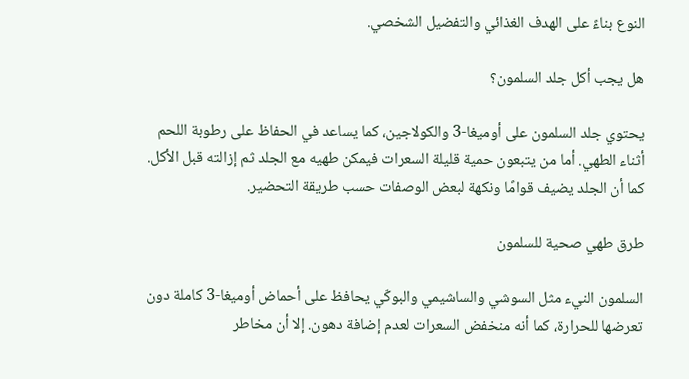النوع بناءً على الهدف الغذائي والتفضيل الشخصي.

هل يجب أكل جلد السلمون؟

يحتوي جلد السلمون على أوميغا-3 والكولاجين، كما يساعد في الحفاظ على رطوبة اللحم أثناء الطهي. أما من يتبعون حمية قليلة السعرات فيمكن طهيه مع الجلد ثم إزالته قبل الأكل. كما أن الجلد يضيف قوامًا ونكهة لبعض الوصفات حسب طريقة التحضير.

طرق طهي صحية للسلمون

السلمون النيء مثل السوشي والساشيمي والبوكّي يحافظ على أحماض أوميغا-3 كاملة دون تعرضها للحرارة، كما أنه منخفض السعرات لعدم إضافة دهون. إلا أن مخاطر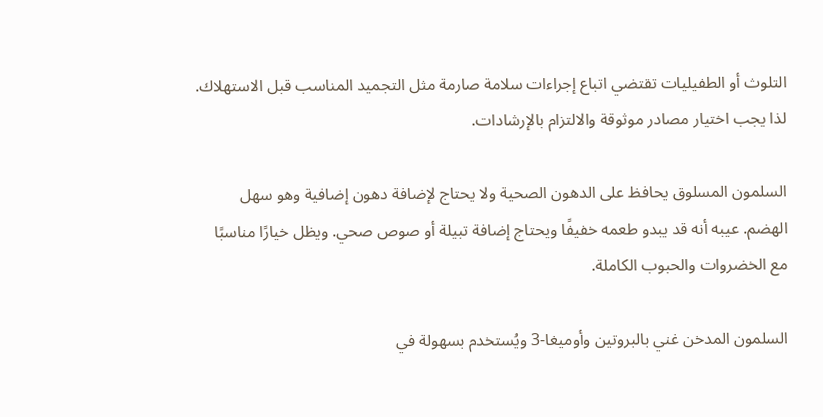التلوث أو الطفيليات تقتضي اتباع إجراءات سلامة صارمة مثل التجميد المناسب قبل الاستهلاك. لذا يجب اختيار مصادر موثوقة والالتزام بالإرشادات.

السلمون المسلوق يحافظ على الدهون الصحية ولا يحتاج لإضافة دهون إضافية وهو سهل الهضم. عيبه أنه قد يبدو طعمه خفيفًا ويحتاج إضافة تبيلة أو صوص صحي. ويظل خيارًا مناسبًا مع الخضروات والحبوب الكاملة.

السلمون المدخن غني بالبروتين وأوميغا-3 ويُستخدم بسهولة في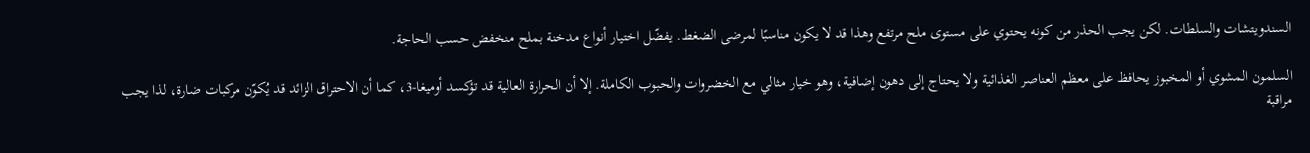السندويتشات والسلطات. لكن يجب الحذر من كونه يحتوي على مستوى ملح مرتفع وهذا قد لا يكون مناسبًا لمرضى الضغط. يفضّل اختيار أنواع مدخنة بملح منخفض حسب الحاجة.

السلمون المشوي أو المخبوز يحافظ على معظم العناصر الغذائية ولا يحتاج إلى دهون إضافية، وهو خيار مثالي مع الخضروات والحبوب الكاملة. إلا أن الحرارة العالية قد تؤكسد أوميغا-3، كما أن الاحتراق الزائد قد يُكوّن مركبات ضارة، لذا يجب مراقبة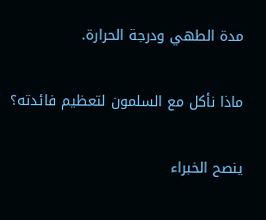مدة الطهي ودرجة الحرارة.

ماذا نأكل مع السلمون لتعظيم فائدته؟

ينصح الخبراء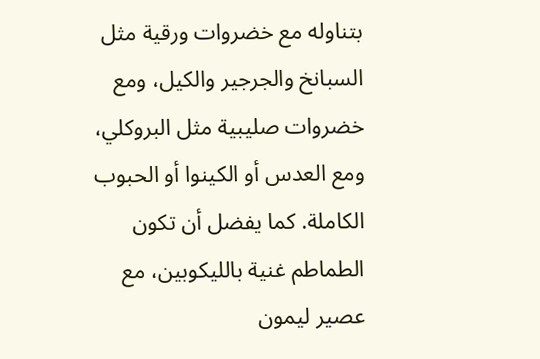بتناوله مع خضروات ورقية مثل السبانخ والجرجير والكيل، ومع خضروات صليبية مثل البروكلي، ومع العدس أو الكينوا أو الحبوب الكاملة. كما يفضل أن تكون الطماطم غنية بالليكوبين، مع عصير ليمون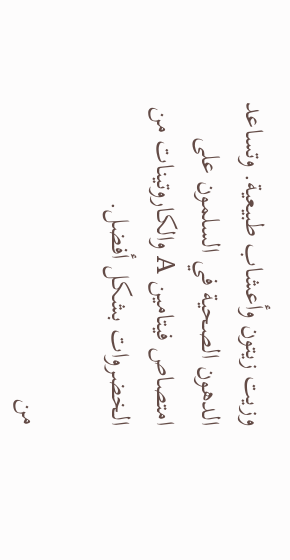وزيت زيتون وأعشاب طبيعية. وتساعد الدهون الصحية في السلمون على امتصاص فيتامين A والكاروتينات من الخضروات بشكل أفضل.

من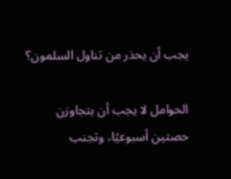يجب أن يحذر من تناول السلمون؟

الحوامل لا يجب أن يتجاوزن حصتين أسبوعيًا، وتجنب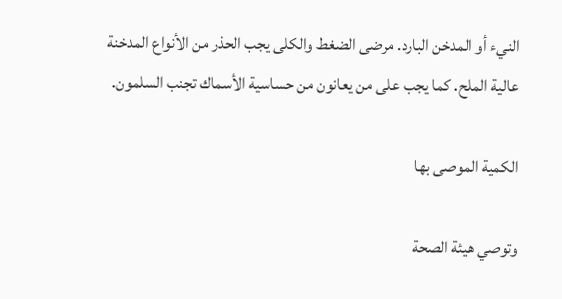النيء أو المدخن البارد. مرضى الضغط والكلى يجب الحذر من الأنواع المدخنة عالية الملح. كما يجب على من يعانون من حساسية الأسماك تجنب السلمون.

الكمية الموصى بها

وتوصي هيئة الصحة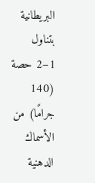البريطانية بتناول 1–2 حصة (140 جرامًا) من الأسماك الدهنية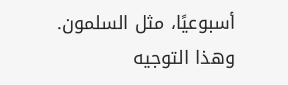أسبوعيًا، مثل السلمون. وهذا التوجيه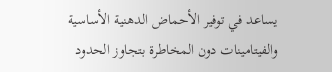يساعد في توفير الأحماض الدهنية الأساسية والفيتامينات دون المخاطرة بتجاوز الحدود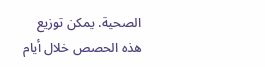الصحية. يمكن توزيع هذه الحصص خلال أيام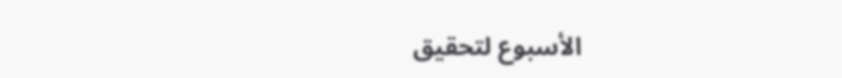الأسبوع لتحقيق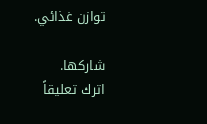توازن غذائي.

شاركها.
اترك تعليقاً